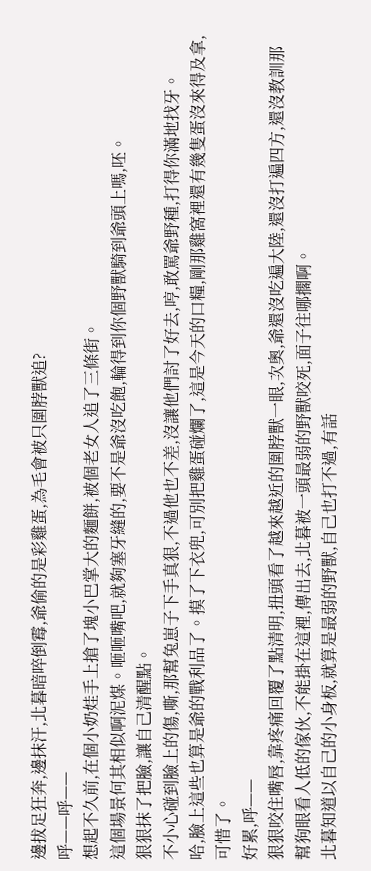邊拔足狂奔,邊抹汗,北暮暗啐倒霉,爺偷的是彩雞蛋,為毛會被只圍脖獸追?
呼——呼——
想起不久前,在個小奶娃手上搶了塊小巴掌大的麵餅,被個老女人追了三條街。
這個場景何其相似啊泥煤。咂咂嘴吧,就夠塞牙縫的,要不是爺沒吃飽,輪得到你個野獸騎到爺頭上嗎,呸。
狠狠抹了把臉,讓自己清醒點。
不小心碰到臉上的傷,嘶,那幫兔崽子下手真狠,不過他也不差,沒讓他們討了好去,哼,敢罵爺野種,打得你滿地找牙。
哈,臉上這些也算是爺的戰利品了。摸了下衣兜,可別把雞蛋碰爛了,這是今天的口糧,剛那雞窩裡還有幾隻蛋沒來得及拿,可惜了。
好累,呼——
狠狠咬住嘴唇,靠疼痛回覆了點清明,扭頭看了越來越近的圍脖獸一眼,次奧,爺還沒吃遍大陸,還沒打遍四方,還沒教訓那幫狗眼看人低的傢伙,不能掛在這裡,傳出去,北暮被一頭最弱的野獸咬死,面子往哪擱啊。
北暮知道以自己的小身板,就算是最弱的野獸,自己也打不過,有話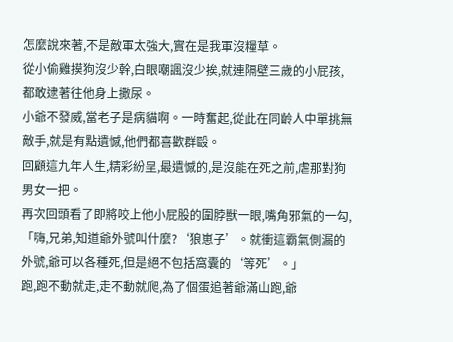怎麼說來著,不是敵軍太強大,實在是我軍沒糧草。
從小偷雞摸狗沒少幹,白眼嘲諷沒少挨,就連隔壁三歲的小屁孩,都敢逮著往他身上撒尿。
小爺不發威,當老子是病貓啊。一時奮起,從此在同齡人中單挑無敵手,就是有點遺憾,他們都喜歡群毆。
回顧這九年人生,精彩紛呈,最遺憾的,是沒能在死之前,虐那對狗男女一把。
再次回頭看了即將咬上他小屁股的圍脖獸一眼,嘴角邪氣的一勾,
「嗨,兄弟,知道爺外號叫什麼?‘狼崽子’。就衝這霸氣側漏的外號,爺可以各種死,但是絕不包括窩囊的‘等死’。」
跑,跑不動就走,走不動就爬,為了個蛋追著爺滿山跑,爺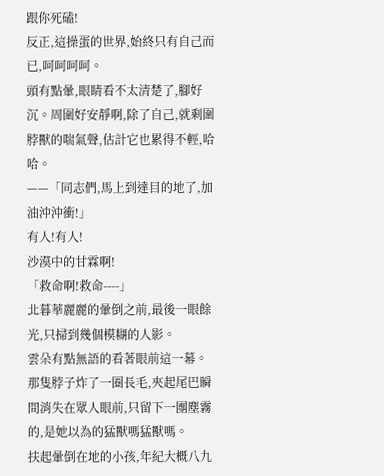跟你死磕!
反正,這操蛋的世界,始終只有自己而已,呵呵呵呵。
頭有點暈,眼睛看不太清楚了,腳好沉。周圍好安靜啊,除了自己,就剩圍脖獸的喘氣聲,估計它也累得不輕,哈哈。
——「同志們,馬上到達目的地了,加油沖沖衝!」
有人!有人!
沙漠中的甘霖啊!
「救命啊!救命----」
北暮華麗麗的暈倒之前,最後一眼餘光,只掃到幾個模糊的人影。
雲朵有點無語的看著眼前這一幕。
那隻脖子炸了一圈長毛,夾起尾巴瞬間消失在眾人眼前,只留下一團塵霧的,是她以為的猛獸嗎猛獸嗎。
扶起暈倒在地的小孩,年紀大概八九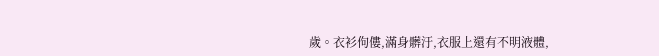歲。衣衫佝僂,滿身髒汙,衣服上還有不明液體,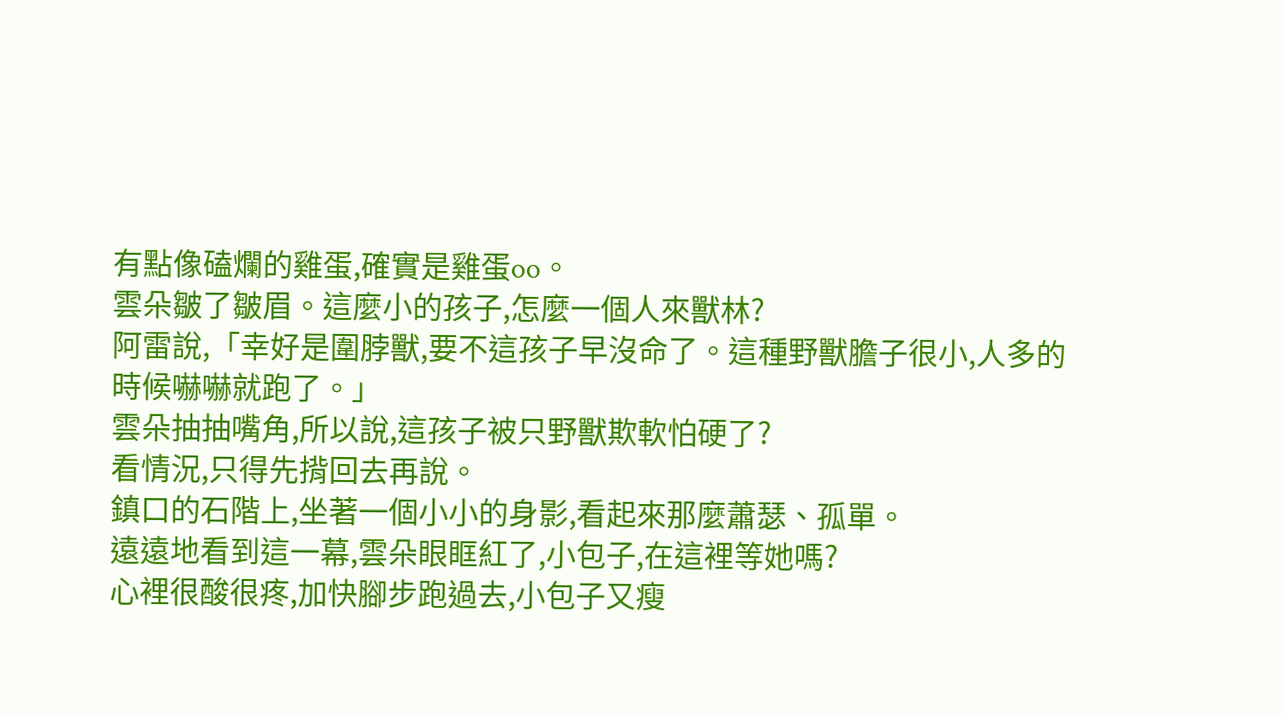有點像磕爛的雞蛋,確實是雞蛋oo。
雲朵皺了皺眉。這麼小的孩子,怎麼一個人來獸林?
阿雷說,「幸好是圍脖獸,要不這孩子早沒命了。這種野獸膽子很小,人多的時候嚇嚇就跑了。」
雲朵抽抽嘴角,所以說,這孩子被只野獸欺軟怕硬了?
看情況,只得先揹回去再說。
鎮口的石階上,坐著一個小小的身影,看起來那麼蕭瑟、孤單。
遠遠地看到這一幕,雲朵眼眶紅了,小包子,在這裡等她嗎?
心裡很酸很疼,加快腳步跑過去,小包子又瘦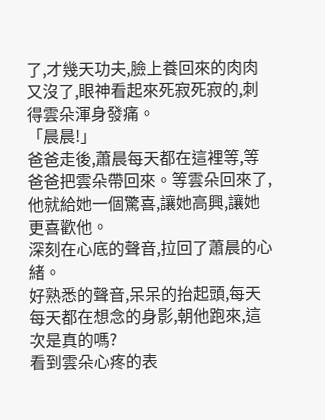了,才幾天功夫,臉上養回來的肉肉又沒了,眼神看起來死寂死寂的,刺得雲朵渾身發痛。
「晨晨!」
爸爸走後,蕭晨每天都在這裡等,等爸爸把雲朵帶回來。等雲朵回來了,他就給她一個驚喜,讓她高興,讓她更喜歡他。
深刻在心底的聲音,拉回了蕭晨的心緒。
好熟悉的聲音,呆呆的抬起頭,每天每天都在想念的身影,朝他跑來,這次是真的嗎?
看到雲朵心疼的表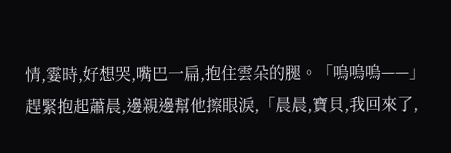情,霎時,好想哭,嘴巴一扁,抱住雲朵的腿。「嗚嗚嗚——」
趕緊抱起蕭晨,邊親邊幫他擦眼淚,「晨晨,寶貝,我回來了,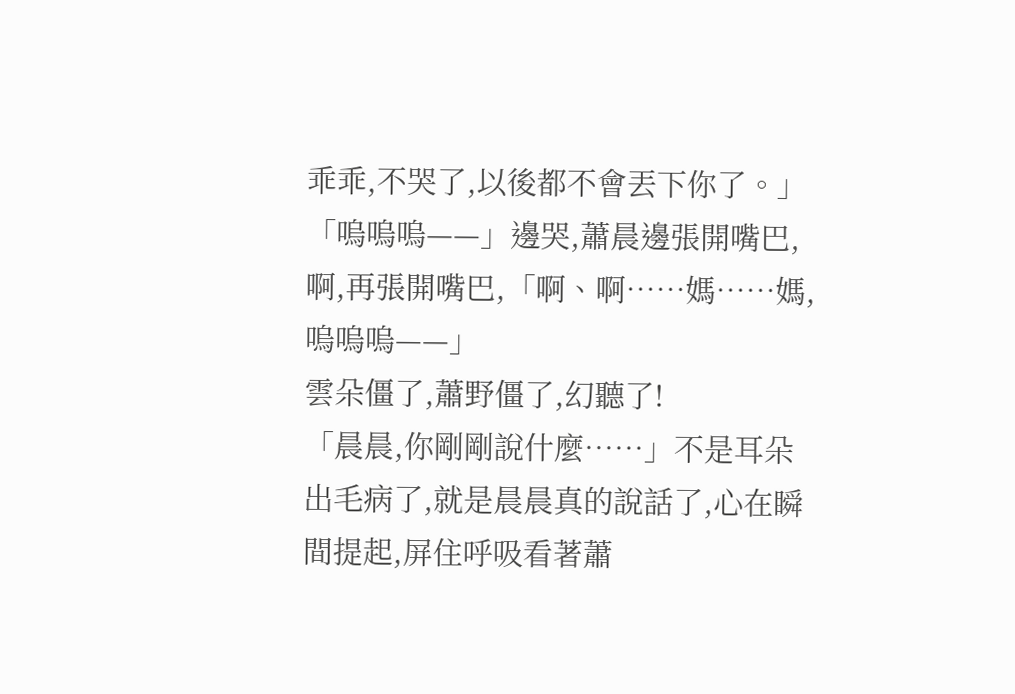乖乖,不哭了,以後都不會丟下你了。」
「嗚嗚嗚——」邊哭,蕭晨邊張開嘴巴,啊,再張開嘴巴,「啊、啊……媽……媽,嗚嗚嗚——」
雲朵僵了,蕭野僵了,幻聽了!
「晨晨,你剛剛說什麼……」不是耳朵出毛病了,就是晨晨真的說話了,心在瞬間提起,屏住呼吸看著蕭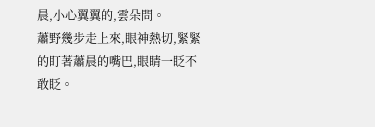晨,小心翼翼的,雲朵問。
蕭野幾步走上來,眼神熱切,緊緊的盯著蕭晨的嘴巴,眼睛一眨不敢眨。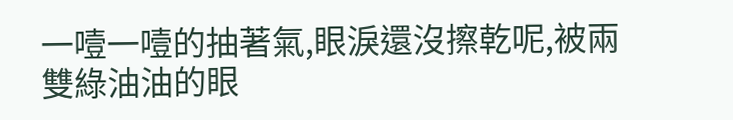一噎一噎的抽著氣,眼淚還沒擦乾呢,被兩雙綠油油的眼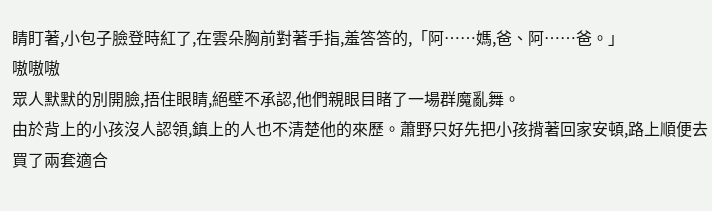睛盯著,小包子臉登時紅了,在雲朵胸前對著手指,羞答答的,「阿……媽,爸、阿……爸。」
嗷嗷嗷
眾人默默的別開臉,捂住眼睛,絕壁不承認,他們親眼目睹了一場群魔亂舞。
由於背上的小孩沒人認領,鎮上的人也不清楚他的來歷。蕭野只好先把小孩揹著回家安頓,路上順便去買了兩套適合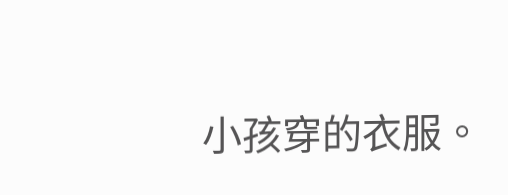小孩穿的衣服。